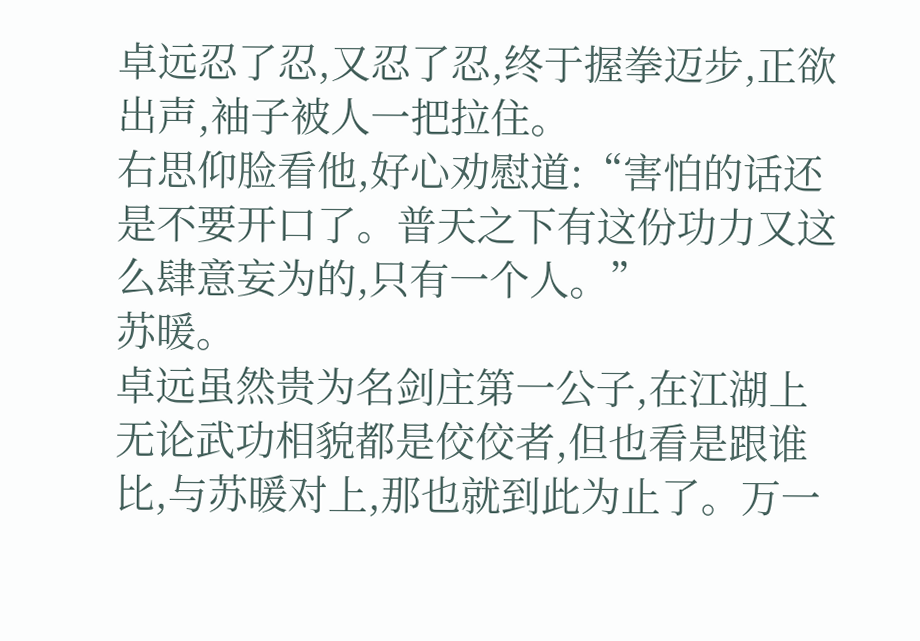卓远忍了忍,又忍了忍,终于握拳迈步,正欲出声,袖子被人一把拉住。
右思仰脸看他,好心劝慰道:“害怕的话还是不要开口了。普天之下有这份功力又这么肆意妄为的,只有一个人。”
苏暖。
卓远虽然贵为名剑庄第一公子,在江湖上无论武功相貌都是佼佼者,但也看是跟谁比,与苏暖对上,那也就到此为止了。万一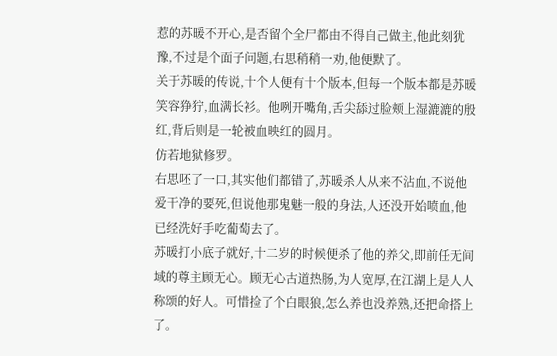惹的苏暖不开心,是否留个全尸都由不得自己做主,他此刻犹豫,不过是个面子问题,右思稍稍一劝,他便默了。
关于苏暖的传说,十个人便有十个版本,但每一个版本都是苏暖笑容狰狞,血满长衫。他咧开嘴角,舌尖舔过脸颊上湿漉漉的殷红,背后则是一轮被血映红的圆月。
仿若地狱修罗。
右思呸了一口,其实他们都错了,苏暖杀人从来不沾血,不说他爱干净的要死,但说他那鬼魅一般的身法,人还没开始喷血,他已经洗好手吃葡萄去了。
苏暖打小底子就好,十二岁的时候便杀了他的养父,即前任无间域的尊主顾无心。顾无心古道热肠,为人宽厚,在江湖上是人人称颂的好人。可惜捡了个白眼狼,怎么养也没养熟,还把命搭上了。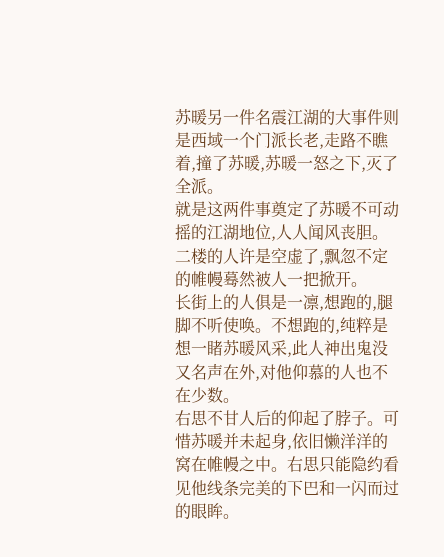苏暖另一件名震江湖的大事件则是西域一个门派长老,走路不瞧着,撞了苏暖,苏暖一怒之下,灭了全派。
就是这两件事奠定了苏暖不可动摇的江湖地位,人人闻风丧胆。
二楼的人许是空虚了,飘忽不定的帷幔蓦然被人一把掀开。
长街上的人俱是一凛,想跑的,腿脚不听使唤。不想跑的,纯粹是想一睹苏暖风采,此人神出鬼没又名声在外,对他仰慕的人也不在少数。
右思不甘人后的仰起了脖子。可惜苏暖并未起身,依旧懒洋洋的窝在帷幔之中。右思只能隐约看见他线条完美的下巴和一闪而过的眼眸。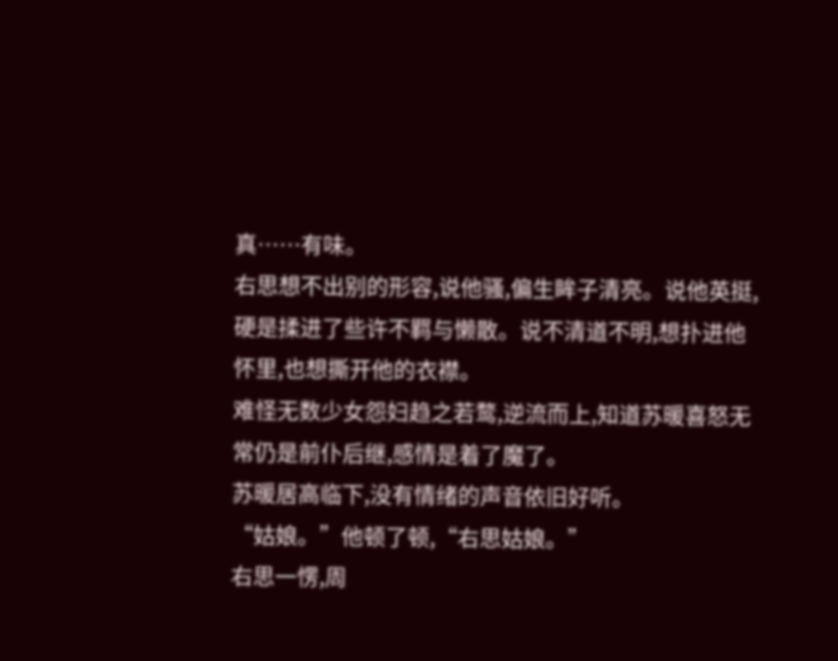真……有味。
右思想不出别的形容,说他骚,偏生眸子清亮。说他英挺,硬是揉进了些许不羁与懒散。说不清道不明,想扑进他怀里,也想撕开他的衣襟。
难怪无数少女怨妇趋之若鹜,逆流而上,知道苏暖喜怒无常仍是前仆后继,感情是着了魔了。
苏暖居高临下,没有情绪的声音依旧好听。
“姑娘。”他顿了顿,“右思姑娘。”
右思一愣,周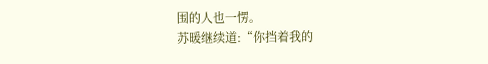围的人也一愣。
苏暖继续道:“你挡着我的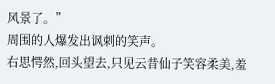风景了。”
周围的人爆发出讽刺的笑声。
右思愕然,回头望去,只见云昔仙子笑容柔美,羞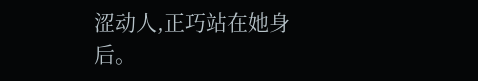涩动人,正巧站在她身后。